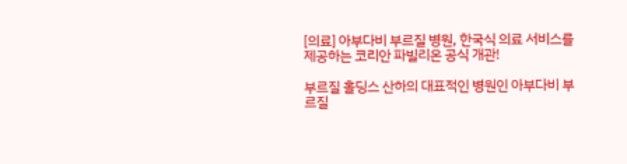[의료] 아부다비 부르질 병원, 한국식 의료 서비스를 제공하는 코리안 파빌리온 공식 개관!

부르질 홀딩스 산하의 대표적인 병원인 아부다비 부르질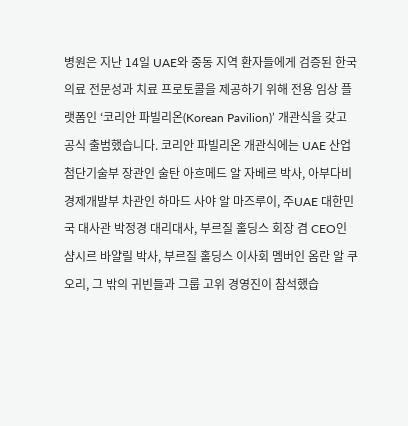병원은 지난 14일 UAE와 중동 지역 환자들에게 검증된 한국 의료 전문성과 치료 프로토콜을 제공하기 위해 전용 임상 플랫폼인 ‘코리안 파빌리온(Korean Pavilion)’ 개관식을 갖고 공식 출범했습니다. 코리안 파빌리온 개관식에는 UAE 산업첨단기술부 장관인 술탄 아흐메드 알 자베르 박사, 아부다비 경제개발부 차관인 하마드 사야 알 마즈루이, 주UAE 대한민국 대사관 박정경 대리대사, 부르질 홀딩스 회장 겸 CEO인 샴시르 바얄릴 박사, 부르질 홀딩스 이사회 멤버인 옴란 알 쿠오리, 그 밖의 귀빈들과 그룹 고위 경영진이 참석했습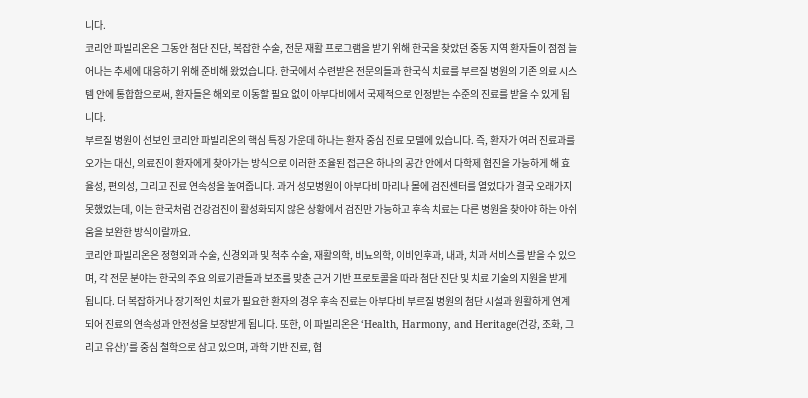니다.
코리안 파빌리온은 그동안 첨단 진단, 복잡한 수술, 전문 재활 프로그램을 받기 위해 한국을 찾았던 중동 지역 환자들이 점점 늘어나는 추세에 대응하기 위해 준비해 왔었습니다. 한국에서 수련받은 전문의들과 한국식 치료를 부르질 병원의 기존 의료 시스템 안에 통합함으로써, 환자들은 해외로 이동할 필요 없이 아부다비에서 국제적으로 인정받는 수준의 진료를 받을 수 있게 됩니다.
부르질 병원이 선보인 코리안 파빌리온의 핵심 특징 가운데 하나는 환자 중심 진료 모델에 있습니다. 즉, 환자가 여러 진료과를 오가는 대신, 의료진이 환자에게 찾아가는 방식으로 이러한 조율된 접근은 하나의 공간 안에서 다학제 협진을 가능하게 해 효율성, 편의성, 그리고 진료 연속성을 높여줍니다. 과거 성모병원이 아부다비 마리나 몰에 검진센터를 열었다가 결국 오래가지 못했었는데, 이는 한국처럼 건강검진이 활성화되지 않은 상황에서 검진만 가능하고 후속 치료는 다른 병원을 찾아야 하는 아쉬움을 보완한 방식이랄까요.
코리안 파빌리온은 정형외과 수술, 신경외과 및 척추 수술, 재활의학, 비뇨의학, 이비인후과, 내과, 치과 서비스를 받을 수 있으며, 각 전문 분야는 한국의 주요 의료기관들과 보조를 맞춘 근거 기반 프로토콜을 따라 첨단 진단 및 치료 기술의 지원을 받게 됩니다. 더 복잡하거나 장기적인 치료가 필요한 환자의 경우 후속 진료는 아부다비 부르질 병원의 첨단 시설과 원활하게 연계되어 진료의 연속성과 안전성을 보장받게 됩니다. 또한, 이 파빌리온은 ‘Health, Harmony, and Heritage(건강, 조화, 그리고 유산)’를 중심 철학으로 삼고 있으며, 과학 기반 진료, 협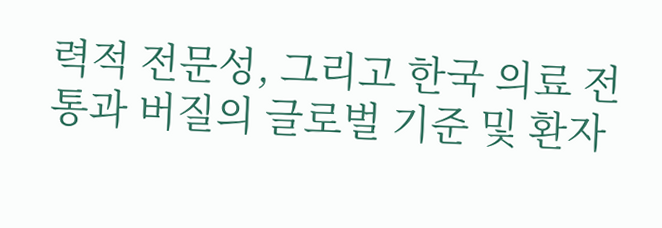력적 전문성, 그리고 한국 의료 전통과 버질의 글로벌 기준 및 환자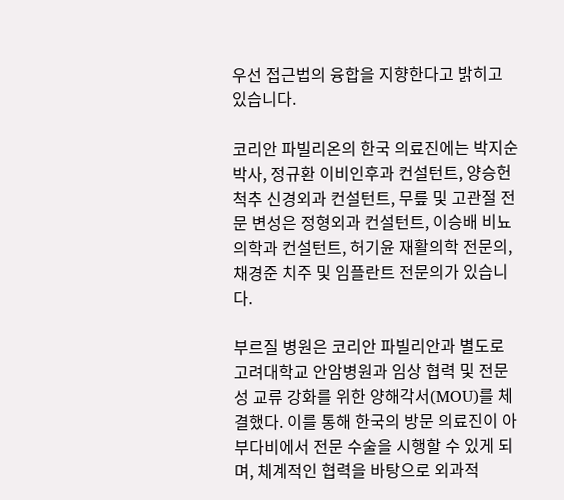우선 접근법의 융합을 지향한다고 밝히고 있습니다.

코리안 파빌리온의 한국 의료진에는 박지순 박사, 정규환 이비인후과 컨설턴트, 양승헌 척추 신경외과 컨설턴트, 무릎 및 고관절 전문 변성은 정형외과 컨설턴트, 이승배 비뇨의학과 컨설턴트, 허기윤 재활의학 전문의, 채경준 치주 및 임플란트 전문의가 있습니다.

부르질 병원은 코리안 파빌리안과 별도로 고려대학교 안암병원과 임상 협력 및 전문성 교류 강화를 위한 양해각서(MOU)를 체결했다. 이를 통해 한국의 방문 의료진이 아부다비에서 전문 수술을 시행할 수 있게 되며, 체계적인 협력을 바탕으로 외과적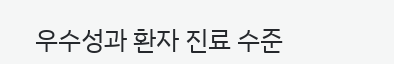우수성과 환자 진료 수준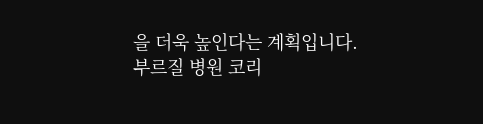을 더욱 높인다는 계획입니다.
부르질 병원 코리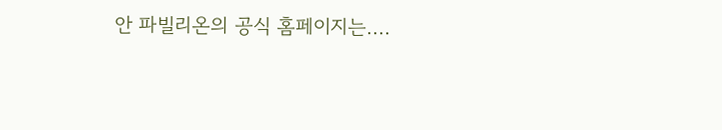안 파빌리온의 공식 홈페이지는....